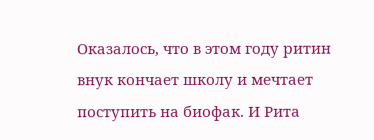Оказалось, что в этом году ритин внук кончает школу и мечтает поступить на биофак. И Рита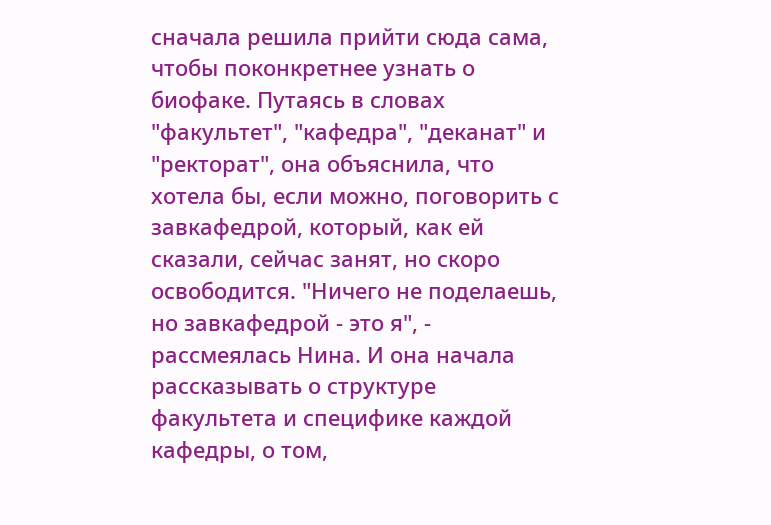сначала решила прийти сюда сама, чтобы поконкретнее узнать о биофаке. Путаясь в словах "факультет", "кафедра", "деканат" и "ректорат", она объяснила, что хотела бы, если можно, поговорить с завкафедрой, который, как ей сказали, сейчас занят, но скоро освободится. "Ничего не поделаешь, но завкафедрой - это я", - рассмеялась Нина. И она начала рассказывать о структуре факультета и специфике каждой кафедры, о том,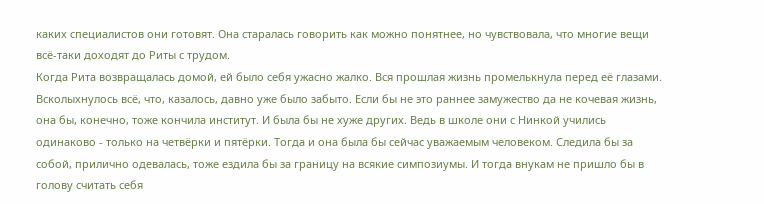каких специалистов они готовят. Она старалась говорить как можно понятнее, но чувствовала, что многие вещи всё-таки доходят до Риты с трудом.
Когда Рита возвращалась домой, ей было себя ужасно жалко. Вся прошлая жизнь промелькнула перед её глазами. Всколыхнулось всё, что, казалось, давно уже было забыто. Если бы не это раннее замужество да не кочевая жизнь, она бы, конечно, тоже кончила институт. И была бы не хуже других. Ведь в школе они с Нинкой учились одинаково - только на четвёрки и пятёрки. Тогда и она была бы сейчас уважаемым человеком. Следила бы за собой, прилично одевалась, тоже ездила бы за границу на всякие симпозиумы. И тогда внукам не пришло бы в голову считать себя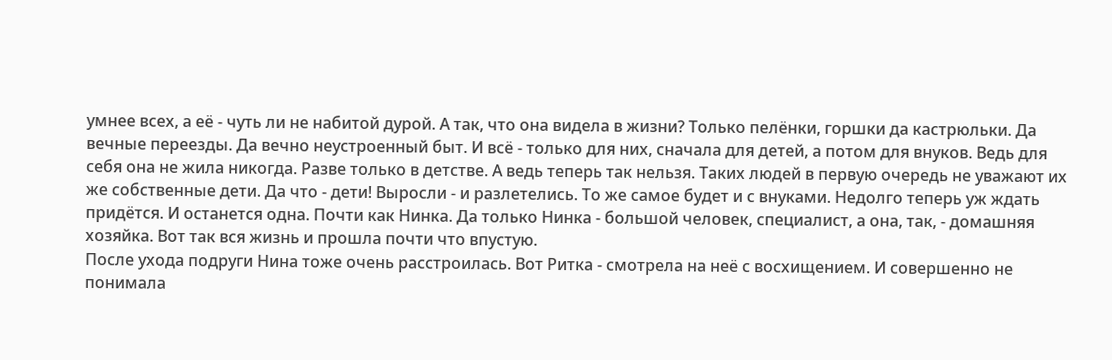умнее всех, а её - чуть ли не набитой дурой. А так, что она видела в жизни? Только пелёнки, горшки да кастрюльки. Да вечные переезды. Да вечно неустроенный быт. И всё - только для них, сначала для детей, а потом для внуков. Ведь для себя она не жила никогда. Разве только в детстве. А ведь теперь так нельзя. Таких людей в первую очередь не уважают их же собственные дети. Да что - дети! Выросли - и разлетелись. То же самое будет и с внуками. Недолго теперь уж ждать придётся. И останется одна. Почти как Нинка. Да только Нинка - большой человек, специалист, а она, так, - домашняя хозяйка. Вот так вся жизнь и прошла почти что впустую.
После ухода подруги Нина тоже очень расстроилась. Вот Ритка - смотрела на неё с восхищением. И совершенно не понимала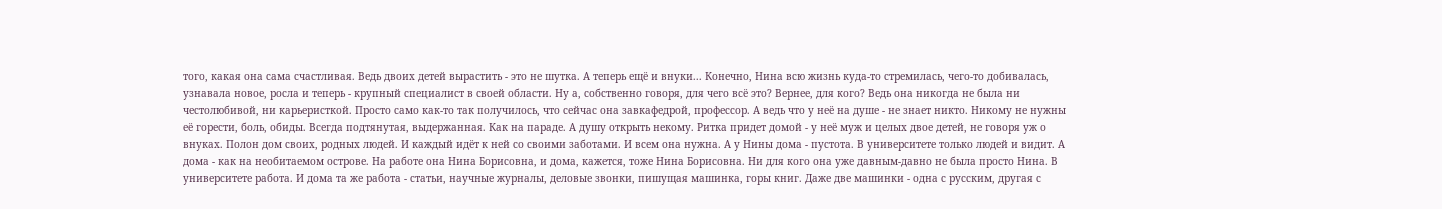того, какая она сама счастливая. Ведь двоих детей вырастить - это не шутка. А теперь ещё и внуки... Конечно, Нина всю жизнь куда-то стремилась, чего-то добивалась, узнавала новое, росла и теперь - крупный специалист в своей области. Ну а, собственно говоря, для чего всё это? Вернее, для кого? Ведь она никогда не была ни честолюбивой, ни карьеристкой. Просто само как-то так получилось, что сейчас она завкафедрой, профессор. А ведь что у неё на душе - не знает никто. Никому не нужны её горести, боль, обиды. Всегда подтянутая, выдержанная. Как на параде. А душу открыть некому. Ритка придет домой - у неё муж и целых двое детей, не говоря уж о внуках. Полон дом своих, родных людей. И каждый идёт к ней со своими заботами. И всем она нужна. А у Нины дома - пустота. В университете только людей и видит. А дома - как на необитаемом острове. На работе она Нина Борисовна, и дома, кажется, тоже Нина Борисовна. Ни для кого она уже давным-давно не была просто Нина. В университете работа. И дома та же работа - статьи, научные журналы, деловые звонки, пишущая машинка, горы книг. Даже две машинки - одна с русским, другая с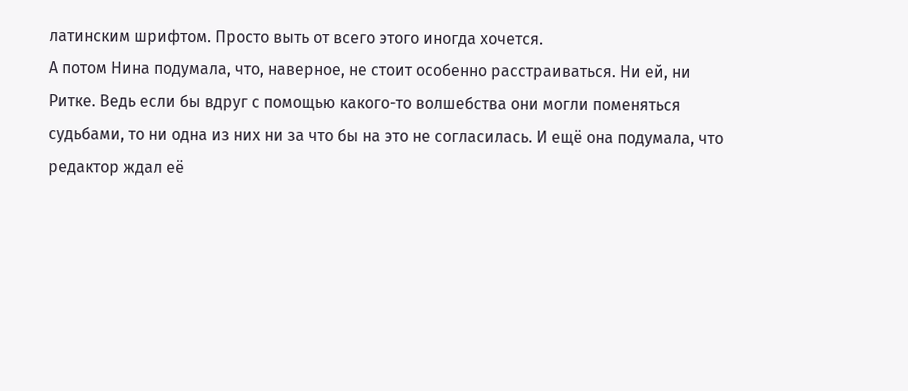латинским шрифтом. Просто выть от всего этого иногда хочется.
А потом Нина подумала, что, наверное, не стоит особенно расстраиваться. Ни ей, ни Ритке. Ведь если бы вдруг с помощью какого-то волшебства они могли поменяться судьбами, то ни одна из них ни за что бы на это не согласилась. И ещё она подумала, что редактор ждал её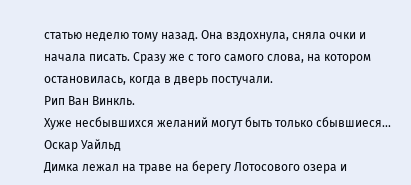статью неделю тому назад. Она вздохнула, сняла очки и начала писать. Сразу же с того самого слова, на котором остановилась, когда в дверь постучали.
Рип Ван Винкль.
Хуже несбывшихся желаний могут быть только сбывшиеся...
Оскар Уайльд
Димка лежал на траве на берегу Лотосового озера и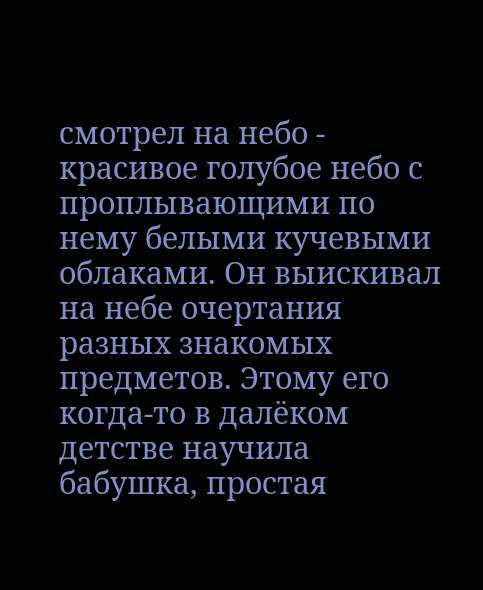смотрел на небо - красивое голубое небо с проплывающими по нему белыми кучевыми облаками. Он выискивал на небе очертания разных знакомых предметов. Этому его когда-то в далёком детстве научила бабушка, простая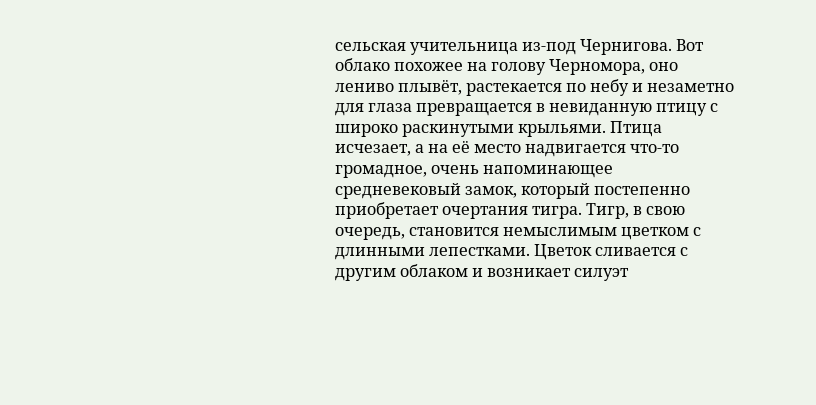сельская учительница из-под Чернигова. Вот облако похожее на голову Черномора, оно лениво плывёт, растекается по небу и незаметно для глаза превращается в невиданную птицу с широко раскинутыми крыльями. Птица исчезает, а на её место надвигается что-то громадное, очень напоминающее средневековый замок, который постепенно приобретает очертания тигра. Тигр, в свою очередь, становится немыслимым цветком с длинными лепестками. Цветок сливается с другим облаком и возникает силуэт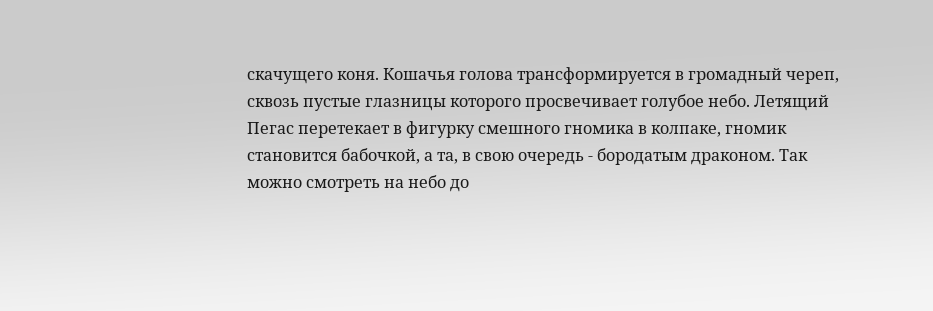скачущего коня. Кошачья голова трансформируется в громадный череп, сквозь пустые глазницы которого просвечивает голубое небо. Летящий Пегас перетекает в фигурку смешного гномика в колпаке, гномик становится бабочкой, а та, в свою очередь - бородатым драконом. Так можно смотреть на небо до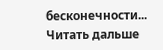бесконечности...
Читать дальше